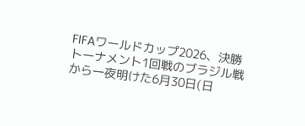FIFAワールドカップ2026、決勝トーナメント1回戦のブラジル戦から一夜明けた6月30日(日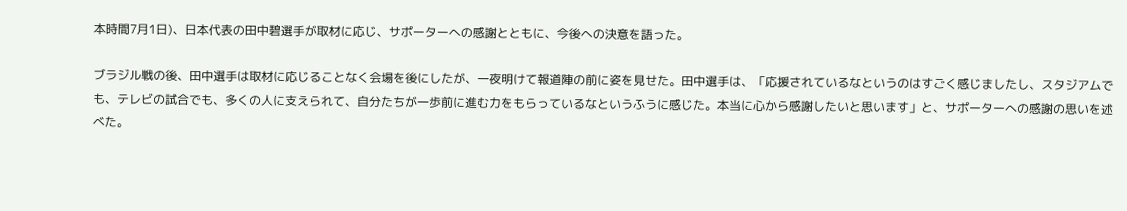本時間7月1日)、日本代表の田中碧選手が取材に応じ、サポーターへの感謝とともに、今後への決意を語った。

ブラジル戦の後、田中選手は取材に応じることなく会場を後にしたが、一夜明けて報道陣の前に姿を見せた。田中選手は、「応援されているなというのはすごく感じましたし、スタジアムでも、テレビの試合でも、多くの人に支えられて、自分たちが一歩前に進む力をもらっているなというふうに感じた。本当に心から感謝したいと思います」と、サポーターへの感謝の思いを述べた。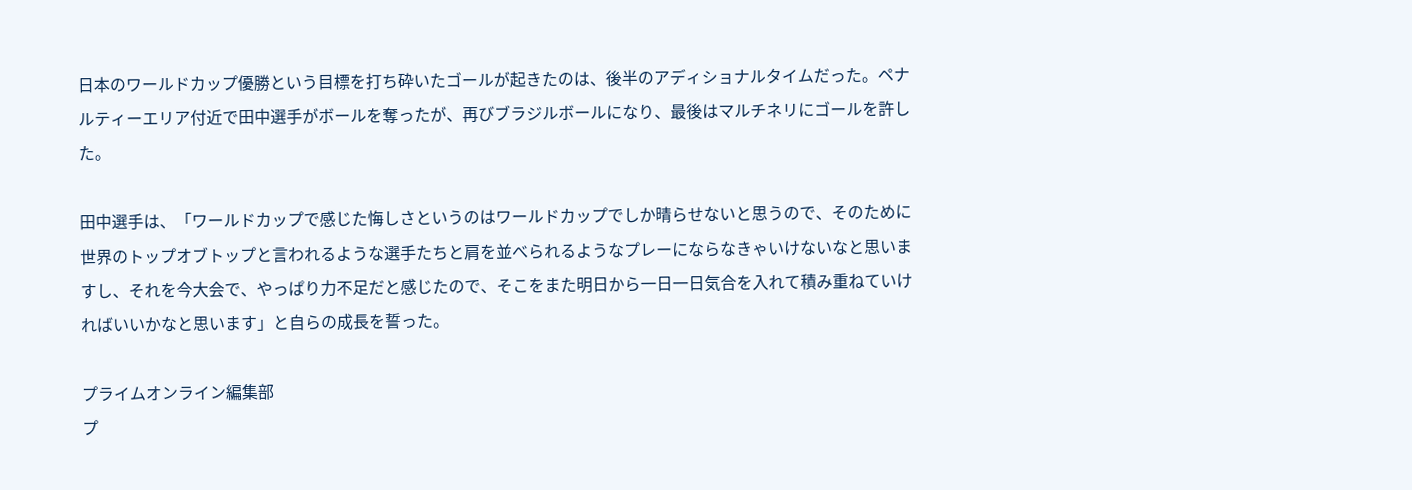日本のワールドカップ優勝という目標を打ち砕いたゴールが起きたのは、後半のアディショナルタイムだった。ペナルティーエリア付近で田中選手がボールを奪ったが、再びブラジルボールになり、最後はマルチネリにゴールを許した。

田中選手は、「ワールドカップで感じた悔しさというのはワールドカップでしか晴らせないと思うので、そのために世界のトップオブトップと言われるような選手たちと肩を並べられるようなプレーにならなきゃいけないなと思いますし、それを今大会で、やっぱり力不足だと感じたので、そこをまた明日から一日一日気合を入れて積み重ねていければいいかなと思います」と自らの成長を誓った。

プライムオンライン編集部
プ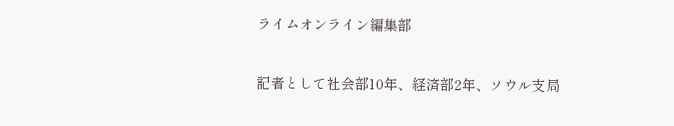ライムオンライン編集部

記者として社会部10年、経済部2年、ソウル支局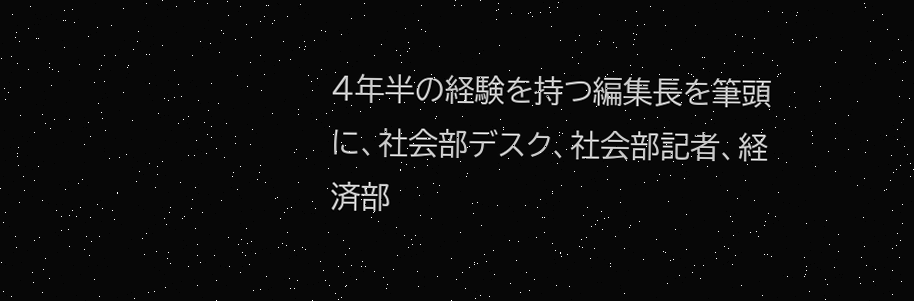4年半の経験を持つ編集長を筆頭に、社会部デスク、社会部記者、経済部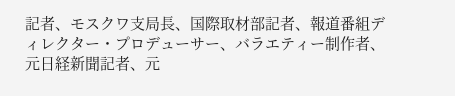記者、モスクワ支局長、国際取材部記者、報道番組ディレクター・プロデューサー、バラエティー制作者、元日経新聞記者、元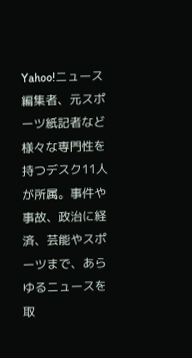Yahoo!ニュース編集者、元スポーツ紙記者など様々な専門性を持つデスク11人が所属。事件や事故、政治に経済、芸能やスポーツまで、あらゆるニュースを取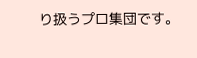り扱うプロ集団です。